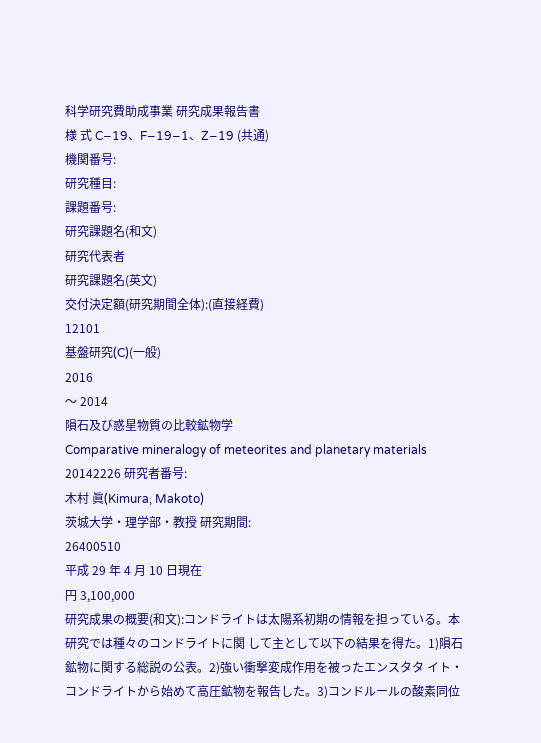科学研究費助成事業 研究成果報告書
様 式 C−19、F−19−1、Z−19 (共通)
機関番号:
研究種目:
課題番号:
研究課題名(和文)
研究代表者
研究課題名(英文)
交付決定額(研究期間全体):(直接経費)
12101
基盤研究(C)(一般)
2016
〜 2014
隕石及び惑星物質の比較鉱物学
Comparative mineralogy of meteorites and planetary materials
20142226 研究者番号:
木村 眞(Kimura, Makoto)
茨城大学・理学部・教授 研究期間:
26400510
平成 29 年 4 月 10 日現在
円 3,100,000
研究成果の概要(和文):コンドライトは太陽系初期の情報を担っている。本研究では種々のコンドライトに関 して主として以下の結果を得た。1)隕石鉱物に関する総説の公表。2)強い衝撃変成作用を被ったエンスタタ イト・コンドライトから始めて高圧鉱物を報告した。3)コンドルールの酸素同位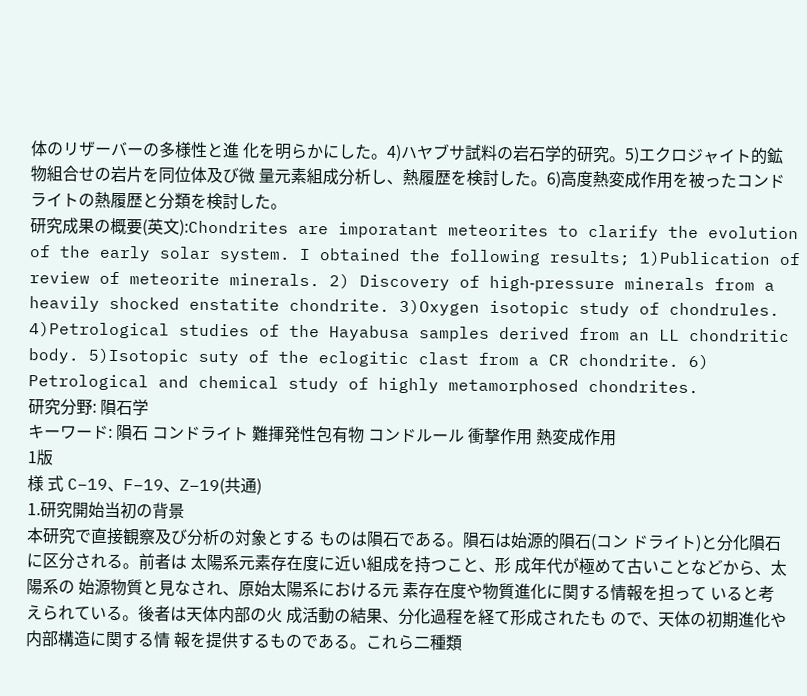体のリザーバーの多様性と進 化を明らかにした。4)ハヤブサ試料の岩石学的研究。5)エクロジャイト的鉱物組合せの岩片を同位体及び微 量元素組成分析し、熱履歴を検討した。6)高度熱変成作用を被ったコンドライトの熱履歴と分類を検討した。
研究成果の概要(英文):Chondrites are imporatant meteorites to clarify the evolution of the early solar system. I obtained the following results; 1)Publication of review of meteorite minerals. 2) Discovery of high‑pressure minerals from a heavily shocked enstatite chondrite. 3)Oxygen isotopic study of chondrules. 4)Petrological studies of the Hayabusa samples derived from an LL chondritic body. 5)Isotopic suty of the eclogitic clast from a CR chondrite. 6) Petrological and chemical study of highly metamorphosed chondrites.
研究分野: 隕石学
キーワード: 隕石 コンドライト 難揮発性包有物 コンドルール 衝撃作用 熱変成作用
1版
様 式 C−19、F−19、Z−19(共通)
1.研究開始当初の背景
本研究で直接観察及び分析の対象とする ものは隕石である。隕石は始源的隕石(コン ドライト)と分化隕石に区分される。前者は 太陽系元素存在度に近い組成を持つこと、形 成年代が極めて古いことなどから、太陽系の 始源物質と見なされ、原始太陽系における元 素存在度や物質進化に関する情報を担って いると考えられている。後者は天体内部の火 成活動の結果、分化過程を経て形成されたも ので、天体の初期進化や内部構造に関する情 報を提供するものである。これら二種類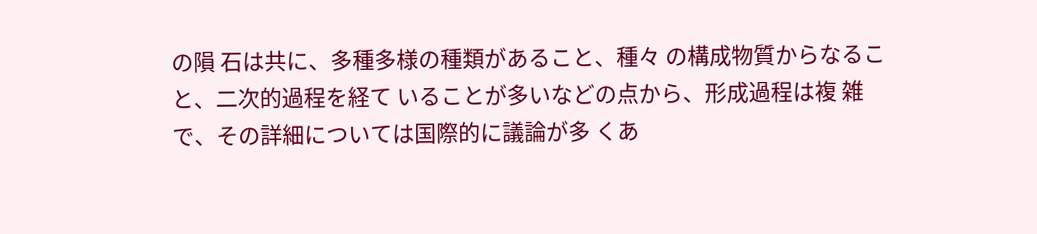の隕 石は共に、多種多様の種類があること、種々 の構成物質からなること、二次的過程を経て いることが多いなどの点から、形成過程は複 雑で、その詳細については国際的に議論が多 くあ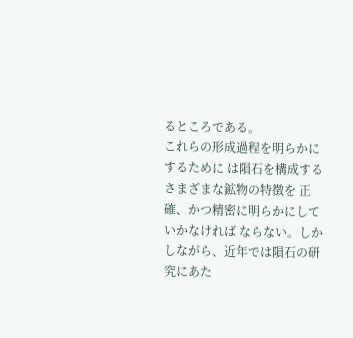るところである。
これらの形成過程を明らかにするために は隕石を構成するさまざまな鉱物の特徴を 正確、かつ精密に明らかにしていかなければ ならない。しかしながら、近年では隕石の研 究にあた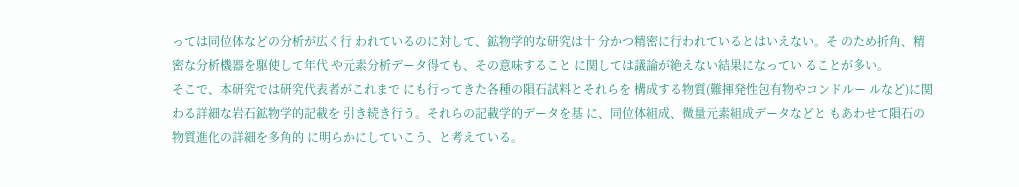っては同位体などの分析が広く行 われているのに対して、鉱物学的な研究は十 分かつ精密に行われているとはいえない。そ のため折角、精密な分析機器を駆使して年代 や元素分析データ得ても、その意味すること に関しては議論が絶えない結果になってい ることが多い。
そこで、本研究では研究代表者がこれまで にも行ってきた各種の隕石試料とそれらを 構成する物質(難揮発性包有物やコンドルー ルなど)に関わる詳細な岩石鉱物学的記載を 引き続き行う。それらの記載学的データを基 に、同位体組成、微量元素組成データなどと もあわせて隕石の物質進化の詳細を多角的 に明らかにしていこう、と考えている。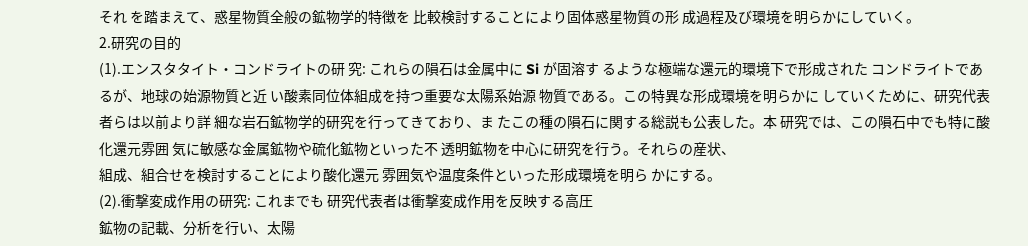それ を踏まえて、惑星物質全般の鉱物学的特徴を 比較検討することにより固体惑星物質の形 成過程及び環境を明らかにしていく。
2.研究の目的
(1).エンスタタイト・コンドライトの研 究: これらの隕石は金属中に Si が固溶す るような極端な還元的環境下で形成された コンドライトであるが、地球の始源物質と近 い酸素同位体組成を持つ重要な太陽系始源 物質である。この特異な形成環境を明らかに していくために、研究代表者らは以前より詳 細な岩石鉱物学的研究を行ってきており、ま たこの種の隕石に関する総説も公表した。本 研究では、この隕石中でも特に酸化還元雰囲 気に敏感な金属鉱物や硫化鉱物といった不 透明鉱物を中心に研究を行う。それらの産状、
組成、組合せを検討することにより酸化還元 雰囲気や温度条件といった形成環境を明ら かにする。
(2).衝撃変成作用の研究: これまでも 研究代表者は衝撃変成作用を反映する高圧
鉱物の記載、分析を行い、太陽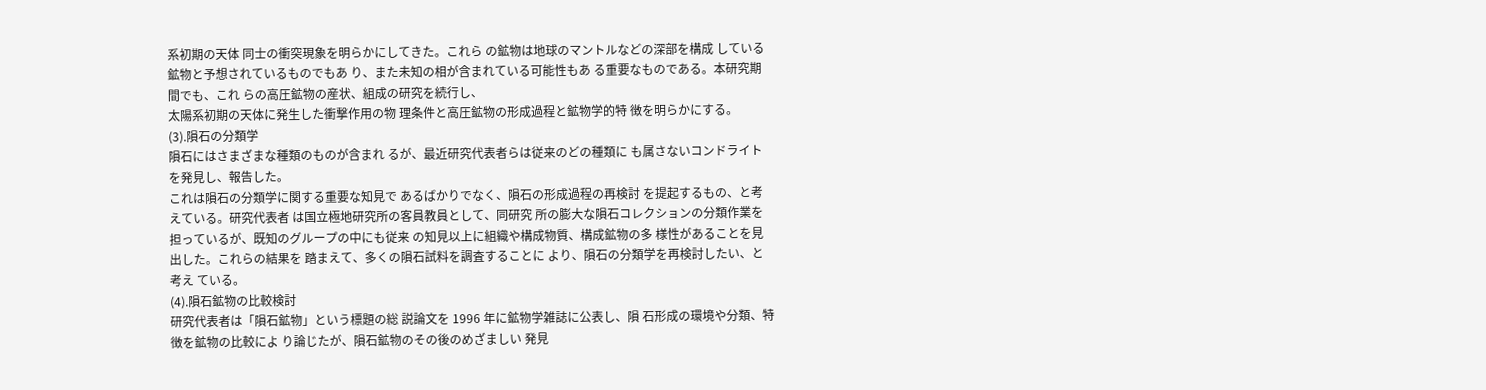系初期の天体 同士の衝突現象を明らかにしてきた。これら の鉱物は地球のマントルなどの深部を構成 している鉱物と予想されているものでもあ り、また未知の相が含まれている可能性もあ る重要なものである。本研究期間でも、これ らの高圧鉱物の産状、組成の研究を続行し、
太陽系初期の天体に発生した衝撃作用の物 理条件と高圧鉱物の形成過程と鉱物学的特 徴を明らかにする。
(3).隕石の分類学
隕石にはさまざまな種類のものが含まれ るが、最近研究代表者らは従来のどの種類に も属さないコンドライトを発見し、報告した。
これは隕石の分類学に関する重要な知見で あるばかりでなく、隕石の形成過程の再検討 を提起するもの、と考えている。研究代表者 は国立極地研究所の客員教員として、同研究 所の膨大な隕石コレクションの分類作業を 担っているが、既知のグループの中にも従来 の知見以上に組織や構成物質、構成鉱物の多 様性があることを見出した。これらの結果を 踏まえて、多くの隕石試料を調査することに より、隕石の分類学を再検討したい、と考え ている。
(4).隕石鉱物の比較検討
研究代表者は「隕石鉱物」という標題の総 説論文を 1996 年に鉱物学雑誌に公表し、隕 石形成の環境や分類、特徴を鉱物の比較によ り論じたが、隕石鉱物のその後のめざましい 発見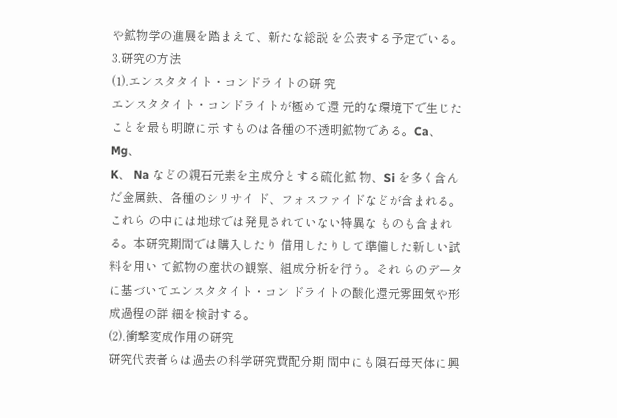や鉱物学の進展を踏まえて、新たな総説 を公表する予定でいる。
3.研究の方法
(1).エンスタタイト・コンドライトの研 究
エンスタタイト・コンドライトが極めて還 元的な環境下で生じたことを最も明瞭に示 すものは各種の不透明鉱物である。Ca、 Mg、
K、 Na などの親石元素を主成分とする硫化鉱 物、Si を多く含んだ金属鉄、各種のシリサイ ド、フォスファイドなどが含まれる。これら の中には地球では発見されていない特異な ものも含まれる。本研究期間では購入したり 借用したりして準備した新しい試料を用い て鉱物の産状の観察、組成分析を行う。それ らのデータに基づいてエンスタタイト・コン ドライトの酸化還元雰囲気や形成過程の詳 細を検討する。
(2).衝撃変成作用の研究
研究代表者らは過去の科学研究費配分期 間中にも隕石母天体に興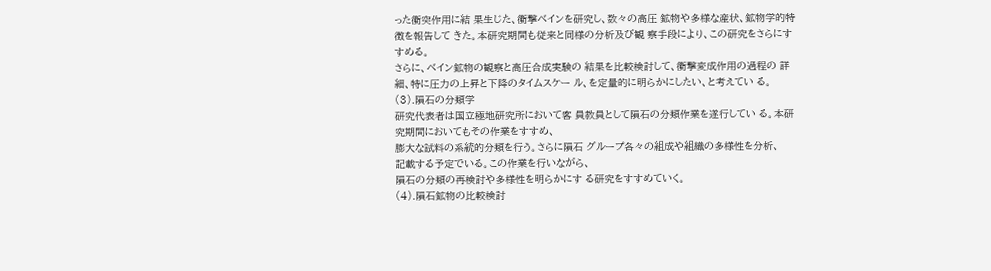った衝突作用に結 果生じた、衝撃ベインを研究し、数々の高圧 鉱物や多様な産状、鉱物学的特徴を報告して きた。本研究期間も従来と同様の分析及び観 察手段により、この研究をさらにすすめる。
さらに、ベイン鉱物の観察と高圧合成実験の 結果を比較検討して、衝撃変成作用の過程の 詳細、特に圧力の上昇と下降のタイムスケー ル、を定量的に明らかにしたい、と考えてい る。
(3).隕石の分類学
研究代表者は国立極地研究所において客 員教員として隕石の分類作業を遂行してい る。本研究期間においてもその作業をすすめ、
膨大な試料の系統的分類を行う。さらに隕石 グループ各々の組成や組織の多様性を分析、
記載する予定でいる。この作業を行いながら、
隕石の分類の再検討や多様性を明らかにす る研究をすすめていく。
(4).隕石鉱物の比較検討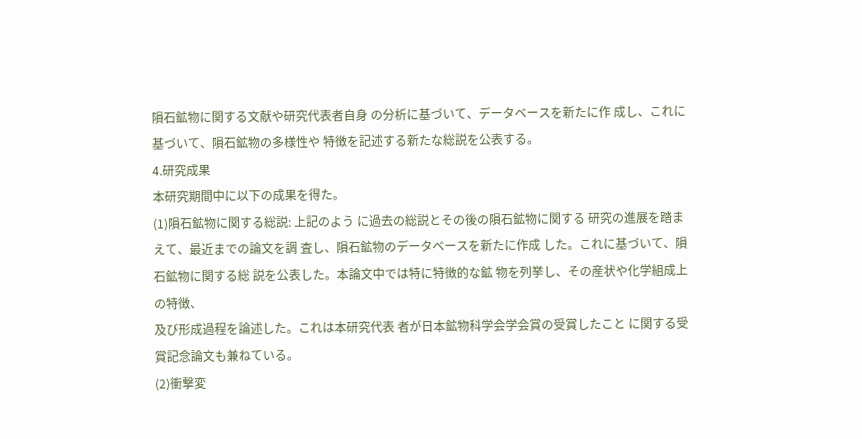隕石鉱物に関する文献や研究代表者自身 の分析に基づいて、データベースを新たに作 成し、これに基づいて、隕石鉱物の多様性や 特徴を記述する新たな総説を公表する。
4.研究成果
本研究期間中に以下の成果を得た。
(1)隕石鉱物に関する総説: 上記のよう に過去の総説とその後の隕石鉱物に関する 研究の進展を踏まえて、最近までの論文を調 査し、隕石鉱物のデータベースを新たに作成 した。これに基づいて、隕石鉱物に関する総 説を公表した。本論文中では特に特徴的な鉱 物を列挙し、その産状や化学組成上の特徴、
及び形成過程を論述した。これは本研究代表 者が日本鉱物科学会学会賞の受賞したこと に関する受賞記念論文も兼ねている。
(2)衝撃変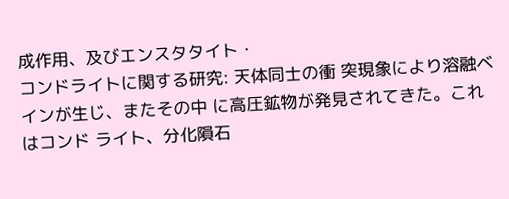成作用、及びエンスタタイト・
コンドライトに関する研究: 天体同士の衝 突現象により溶融ベインが生じ、またその中 に高圧鉱物が発見されてきた。これはコンド ライト、分化隕石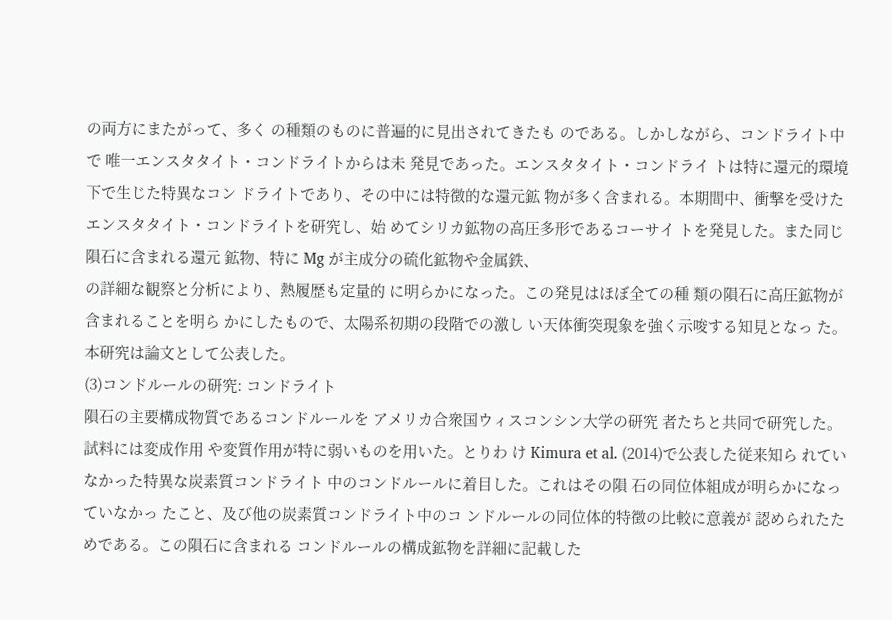の両方にまたがって、多く の種類のものに普遍的に見出されてきたも のである。しかしながら、コンドライト中で 唯一エンスタタイト・コンドライトからは未 発見であった。エンスタタイト・コンドライ トは特に還元的環境下で生じた特異なコン ドライトであり、その中には特徴的な還元鉱 物が多く含まれる。本期間中、衝撃を受けた エンスタタイト・コンドライトを研究し、始 めてシリカ鉱物の高圧多形であるコーサイ トを発見した。また同じ隕石に含まれる還元 鉱物、特に Mg が主成分の硫化鉱物や金属鉄、
の詳細な観察と分析により、熱履歴も定量的 に明らかになった。この発見はほぼ全ての種 類の隕石に高圧鉱物が含まれることを明ら かにしたもので、太陽系初期の段階での激し い天体衝突現象を強く示唆する知見となっ た。本研究は論文として公表した。
(3)コンドルールの研究: コンドライト
隕石の主要構成物質であるコンドルールを アメリカ合衆国ウィスコンシン大学の研究 者たちと共同で研究した。試料には変成作用 や変質作用が特に弱いものを用いた。とりわ け Kimura et al. (2014)で公表した従来知ら れていなかった特異な炭素質コンドライト 中のコンドルールに着目した。これはその隕 石の同位体組成が明らかになっていなかっ たこと、及び他の炭素質コンドライト中のコ ンドルールの同位体的特徴の比較に意義が 認められたためである。この隕石に含まれる コンドルールの構成鉱物を詳細に記載した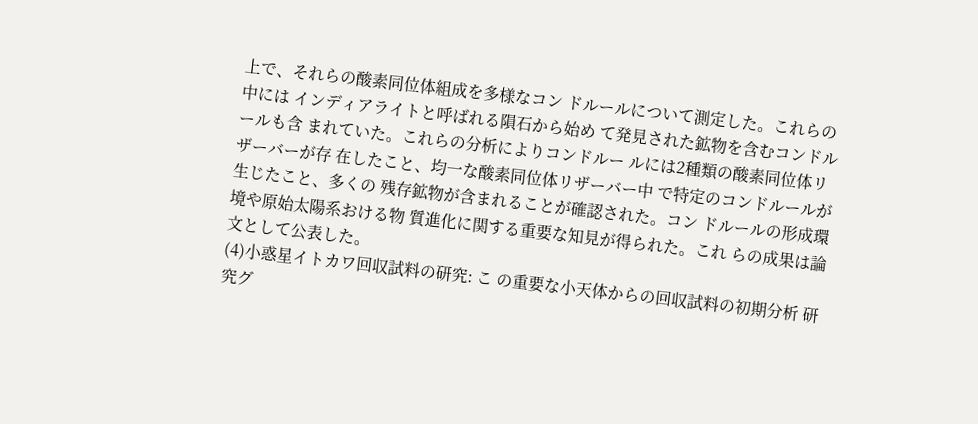上で、それらの酸素同位体組成を多様なコン ドルールについて測定した。これらの中には インディアライトと呼ばれる隕石から始め て発見された鉱物を含むコンドルールも含 まれていた。これらの分析によりコンドルー ルには2種類の酸素同位体リザーバーが存 在したこと、均一な酸素同位体リザーバー中 で特定のコンドルールが生じたこと、多くの 残存鉱物が含まれることが確認された。コン ドルールの形成環境や原始太陽系おける物 質進化に関する重要な知見が得られた。これ らの成果は論文として公表した。
(4)小惑星イトカワ回収試料の研究: こ の重要な小天体からの回収試料の初期分析 研究グ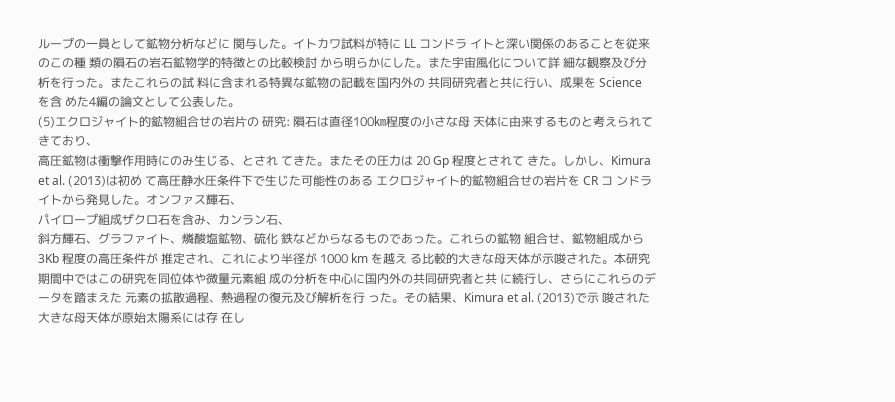ループの一員として鉱物分析などに 関与した。イトカワ試料が特に LL コンドラ イトと深い関係のあることを従来のこの種 類の隕石の岩石鉱物学的特徴との比較検討 から明らかにした。また宇宙風化について詳 細な観察及び分析を行った。またこれらの試 料に含まれる特異な鉱物の記載を国内外の 共同研究者と共に行い、成果を Science を含 めた4編の論文として公表した。
(5)エクロジャイト的鉱物組合せの岩片の 研究: 隕石は直径100㎞程度の小さな母 天体に由来するものと考えられてきており、
高圧鉱物は衝撃作用時にのみ生じる、とされ てきた。またその圧力は 20 Gp 程度とされて きた。しかし、Kimura et al. (2013)は初め て高圧静水圧条件下で生じた可能性のある エクロジャイト的鉱物組合せの岩片を CR コ ンドライトから発見した。オンファス輝石、
パイロープ組成ザクロ石を含み、カンラン石、
斜方輝石、グラファイト、燐酸塩鉱物、硫化 鉄などからなるものであった。これらの鉱物 組合せ、鉱物組成から 3Kb 程度の高圧条件が 推定され、これにより半径が 1000 km を越え る比較的大きな母天体が示唆された。本研究 期間中ではこの研究を同位体や微量元素組 成の分析を中心に国内外の共同研究者と共 に続行し、さらにこれらのデータを踏まえた 元素の拡散過程、熱過程の復元及び解析を行 った。その結果、Kimura et al. (2013)で示 唆された大きな母天体が原始太陽系には存 在し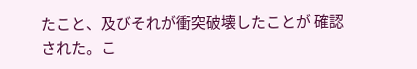たこと、及びそれが衝突破壊したことが 確認された。こ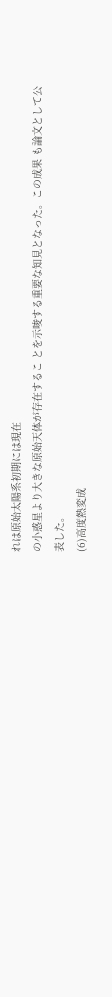れは原始太陽系初期には現在
の小惑星より大きな原始天体が存在するこ とを示唆する重要な知見となった。この成果 も論文として公表した。
(6)高度熱変成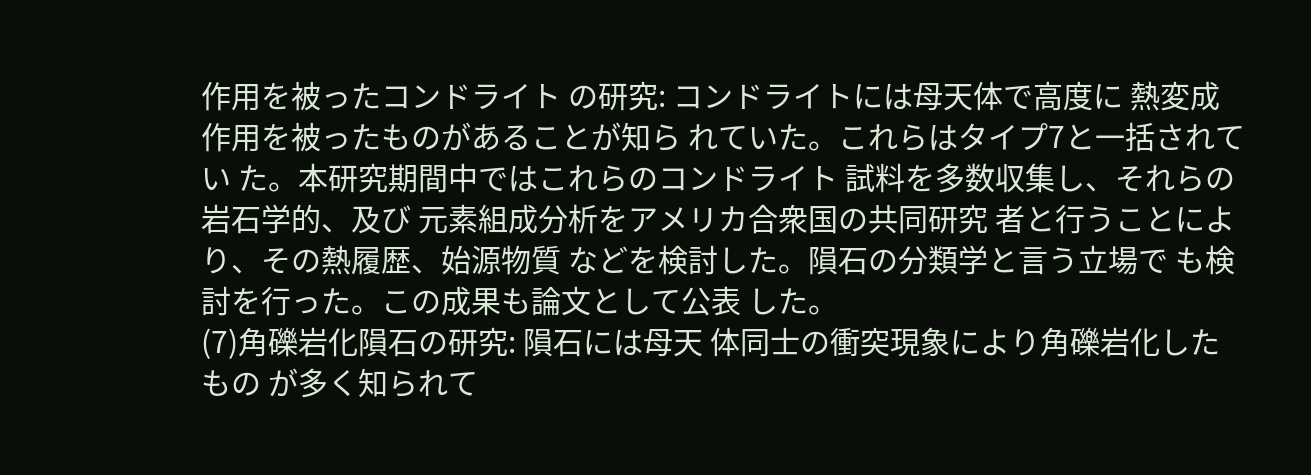作用を被ったコンドライト の研究: コンドライトには母天体で高度に 熱変成作用を被ったものがあることが知ら れていた。これらはタイプ7と一括されてい た。本研究期間中ではこれらのコンドライト 試料を多数収集し、それらの岩石学的、及び 元素組成分析をアメリカ合衆国の共同研究 者と行うことにより、その熱履歴、始源物質 などを検討した。隕石の分類学と言う立場で も検討を行った。この成果も論文として公表 した。
(7)角礫岩化隕石の研究: 隕石には母天 体同士の衝突現象により角礫岩化したもの が多く知られて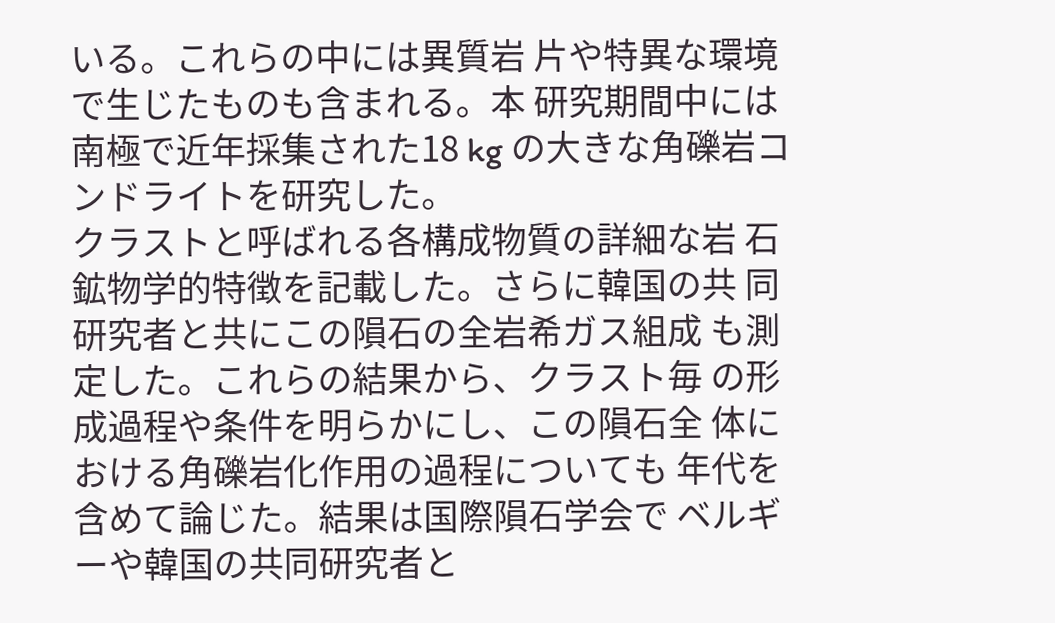いる。これらの中には異質岩 片や特異な環境で生じたものも含まれる。本 研究期間中には南極で近年採集された18 kg の大きな角礫岩コンドライトを研究した。
クラストと呼ばれる各構成物質の詳細な岩 石鉱物学的特徴を記載した。さらに韓国の共 同研究者と共にこの隕石の全岩希ガス組成 も測定した。これらの結果から、クラスト毎 の形成過程や条件を明らかにし、この隕石全 体における角礫岩化作用の過程についても 年代を含めて論じた。結果は国際隕石学会で ベルギーや韓国の共同研究者と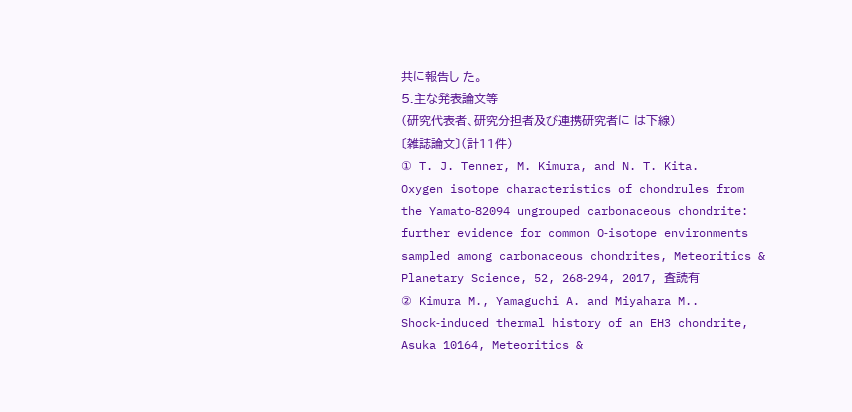共に報告し た。
5.主な発表論文等
(研究代表者、研究分担者及び連携研究者に は下線)
〔雑誌論文〕(計11件)
① T. J. Tenner, M. Kimura, and N. T. Kita.
Oxygen isotope characteristics of chondrules from the Yamato‑82094 ungrouped carbonaceous chondrite: further evidence for common O‑isotope environments sampled among carbonaceous chondrites, Meteoritics & Planetary Science, 52, 268‑294, 2017, 査読有
② Kimura M., Yamaguchi A. and Miyahara M..
Shock‑induced thermal history of an EH3 chondrite, Asuka 10164, Meteoritics &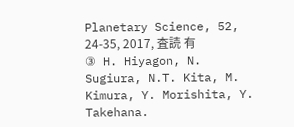Planetary Science, 52, 24‑35, 2017, 査読 有
③ H. Hiyagon, N. Sugiura, N.T. Kita, M.
Kimura, Y. Morishita, Y. Takehana.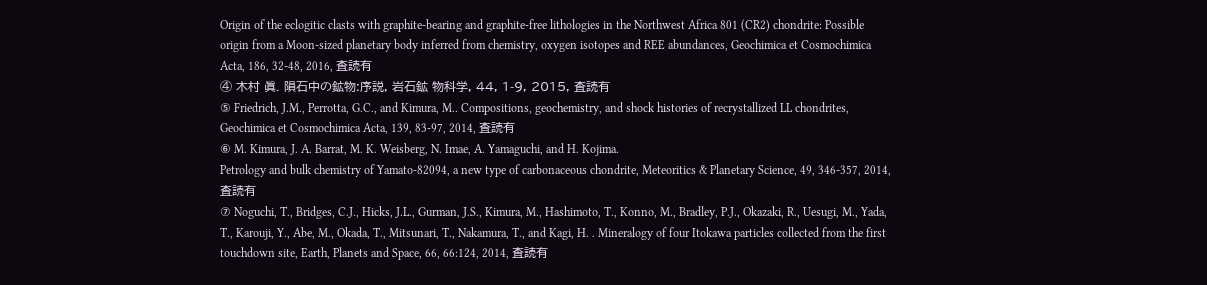Origin of the eclogitic clasts with graphite‑bearing and graphite‑free lithologies in the Northwest Africa 801 (CR2) chondrite: Possible origin from a Moon‑sized planetary body inferred from chemistry, oxygen isotopes and REE abundances, Geochimica et Cosmochimica
Acta, 186, 32‑48, 2016, 査読有
④ 木村 眞. 隕石中の鉱物:序説, 岩石鉱 物科学, 44, 1‑9, 2015, 査読有
⑤ Friedrich, J.M., Perrotta, G.C., and Kimura, M.. Compositions, geochemistry, and shock histories of recrystallized LL chondrites, Geochimica et Cosmochimica Acta, 139, 83‑97, 2014, 査読有
⑥ M. Kimura, J. A. Barrat, M. K. Weisberg, N. Imae, A. Yamaguchi, and H. Kojima.
Petrology and bulk chemistry of Yamato‑82094, a new type of carbonaceous chondrite, Meteoritics & Planetary Science, 49, 346‑357, 2014, 査読有
⑦ Noguchi, T., Bridges, C.J., Hicks, J.L., Gurman, J.S., Kimura, M., Hashimoto, T., Konno, M., Bradley, P.J., Okazaki, R., Uesugi, M., Yada, T., Karouji, Y., Abe, M., Okada, T., Mitsunari, T., Nakamura, T., and Kagi, H. . Mineralogy of four Itokawa particles collected from the first touchdown site, Earth, Planets and Space, 66, 66:124, 2014, 査読有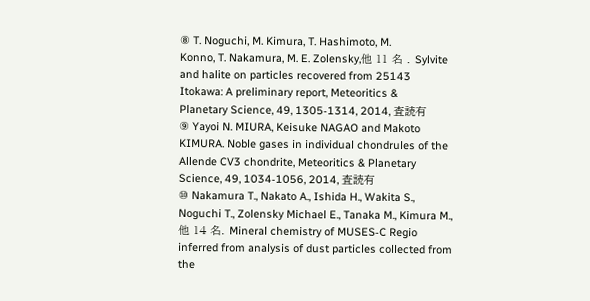⑧ T. Noguchi, M. Kimura, T. Hashimoto, M.
Konno, T. Nakamura, M. E. Zolensky,他 11 名 . Sylvite and halite on particles recovered from 25143 Itokawa: A preliminary report, Meteoritics &
Planetary Science, 49, 1305‑1314, 2014, 査読有
⑨ Yayoi N. MIURA, Keisuke NAGAO and Makoto KIMURA. Noble gases in individual chondrules of the Allende CV3 chondrite, Meteoritics & Planetary Science, 49, 1034‑1056, 2014, 査読有
⑩ Nakamura T., Nakato A., Ishida H., Wakita S., Noguchi T., Zolensky Michael E., Tanaka M., Kimura M., 他 14 名. Mineral chemistry of MUSES‑C Regio inferred from analysis of dust particles collected from the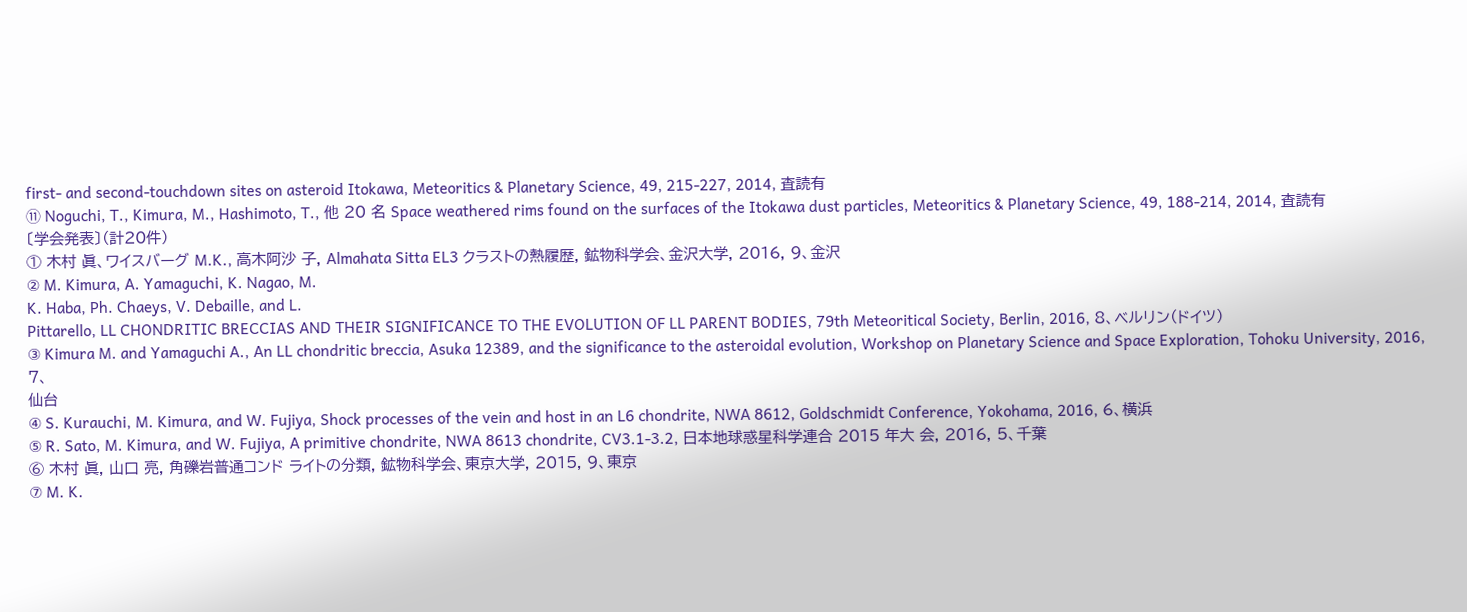first‑ and second‑touchdown sites on asteroid Itokawa, Meteoritics & Planetary Science, 49, 215‑227, 2014, 査読有
⑪ Noguchi, T., Kimura, M., Hashimoto, T., 他 20 名 Space weathered rims found on the surfaces of the Itokawa dust particles, Meteoritics & Planetary Science, 49, 188‑214, 2014, 査読有
〔学会発表〕(計20件)
① 木村 眞、ワイスバーグ M.K., 高木阿沙 子, Almahata Sitta EL3 クラストの熱履歴, 鉱物科学会、金沢大学, 2016, 9、金沢
② M. Kimura, A. Yamaguchi, K. Nagao, M.
K. Haba, Ph. Chaeys, V. Debaille, and L.
Pittarello, LL CHONDRITIC BRECCIAS AND THEIR SIGNIFICANCE TO THE EVOLUTION OF LL PARENT BODIES, 79th Meteoritical Society, Berlin, 2016, 8、ベルリン(ドイツ)
③ Kimura M. and Yamaguchi A., An LL chondritic breccia, Asuka 12389, and the significance to the asteroidal evolution, Workshop on Planetary Science and Space Exploration, Tohoku University, 2016, 7、
仙台
④ S. Kurauchi, M. Kimura, and W. Fujiya, Shock processes of the vein and host in an L6 chondrite, NWA 8612, Goldschmidt Conference, Yokohama, 2016, 6、横浜
⑤ R. Sato, M. Kimura, and W. Fujiya, A primitive chondrite, NWA 8613 chondrite, CV3.1‑3.2, 日本地球惑星科学連合 2015 年大 会, 2016, 5、千葉
⑥ 木村 眞, 山口 亮, 角礫岩普通コンド ライトの分類, 鉱物科学会、東京大学, 2015, 9、東京
⑦ M. K.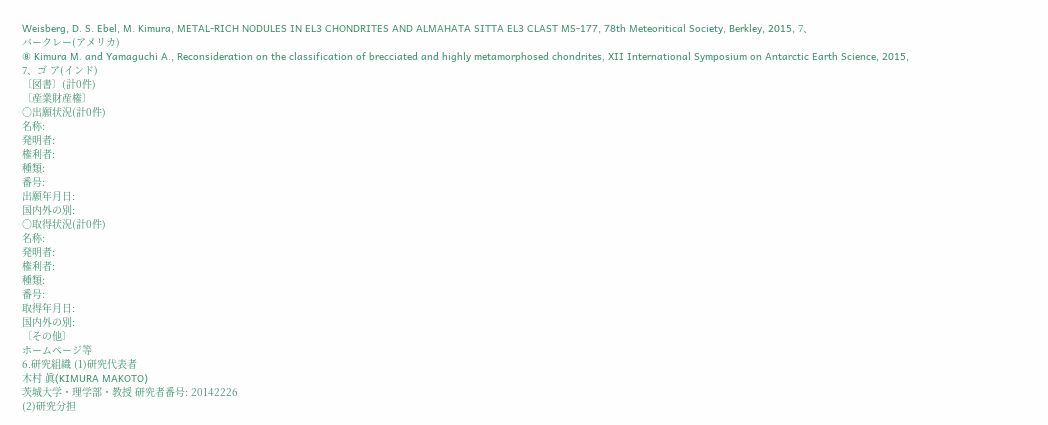Weisberg, D. S. Ebel, M. Kimura, METAL‑RICH NODULES IN EL3 CHONDRITES AND ALMAHATA SITTA EL3 CLAST MS‑177, 78th Meteoritical Society, Berkley, 2015, 7、
バークレー(アメリカ)
⑧ Kimura M. and Yamaguchi A., Reconsideration on the classification of brecciated and highly metamorphosed chondrites, XII International Symposium on Antarctic Earth Science, 2015, 7、ゴ ア(インド)
〔図書〕(計0件)
〔産業財産権〕
○出願状況(計0件)
名称:
発明者:
権利者:
種類:
番号:
出願年月日:
国内外の別:
○取得状況(計0件)
名称:
発明者:
権利者:
種類:
番号:
取得年月日:
国内外の別:
〔その他〕
ホームページ等
6.研究組織 (1)研究代表者
木村 眞(KIMURA MAKOTO)
茨城大学・理学部・教授 研究者番号: 20142226
(2)研究分担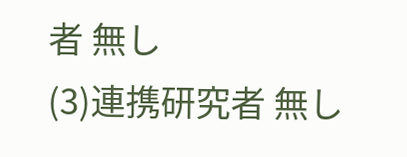者 無し
(3)連携研究者 無し